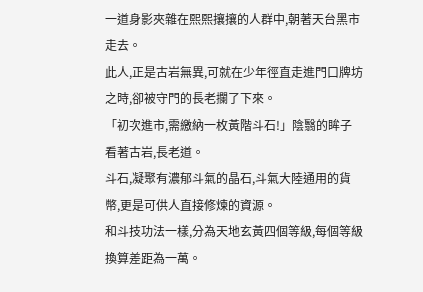一道身影夾雜在熙熙攘攘的人群中,朝著天台黑市走去。
此人,正是古岩無異,可就在少年徑直走進門口牌坊之時,卻被守門的長老攔了下來。
「初次進市,需繳納一枚黃階斗石!」陰翳的眸子看著古岩,長老道。
斗石,凝聚有濃郁斗氣的晶石,斗氣大陸通用的貨幣,更是可供人直接修煉的資源。
和斗技功法一樣,分為天地玄黃四個等級,每個等級換算差距為一萬。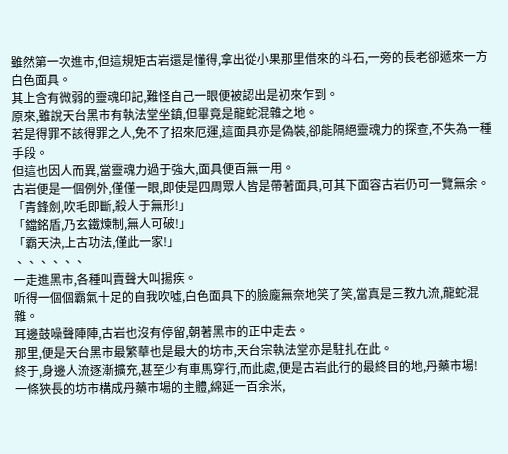雖然第一次進市,但這規矩古岩還是懂得,拿出從小果那里借來的斗石,一旁的長老卻遞來一方白色面具。
其上含有微弱的靈魂印記,難怪自己一眼便被認出是初來乍到。
原來,雖說天台黑市有執法堂坐鎮,但畢竟是龍蛇混雜之地。
若是得罪不該得罪之人,免不了招來厄運,這面具亦是偽裝,卻能隔絕靈魂力的探查,不失為一種手段。
但這也因人而異,當靈魂力過于強大,面具便百無一用。
古岩便是一個例外,僅僅一眼,即使是四周眾人皆是帶著面具,可其下面容古岩仍可一覽無余。
「青鋒劍,吹毛即斷,殺人于無形!」
「鐺銘盾,乃玄鐵煉制,無人可破!」
「霸天決,上古功法,僅此一家!」
、、、、、、
一走進黑市,各種叫賣聲大叫揚疾。
听得一個個霸氣十足的自我吹噓,白色面具下的臉龐無奈地笑了笑,當真是三教九流,龍蛇混雜。
耳邊鼓噪聲陣陣,古岩也沒有停留,朝著黑市的正中走去。
那里,便是天台黑市最繁華也是最大的坊市,天台宗執法堂亦是駐扎在此。
終于,身邊人流逐漸擴充,甚至少有車馬穿行,而此處,便是古岩此行的最終目的地,丹藥市場!
一條狹長的坊市構成丹藥市場的主體,綿延一百余米,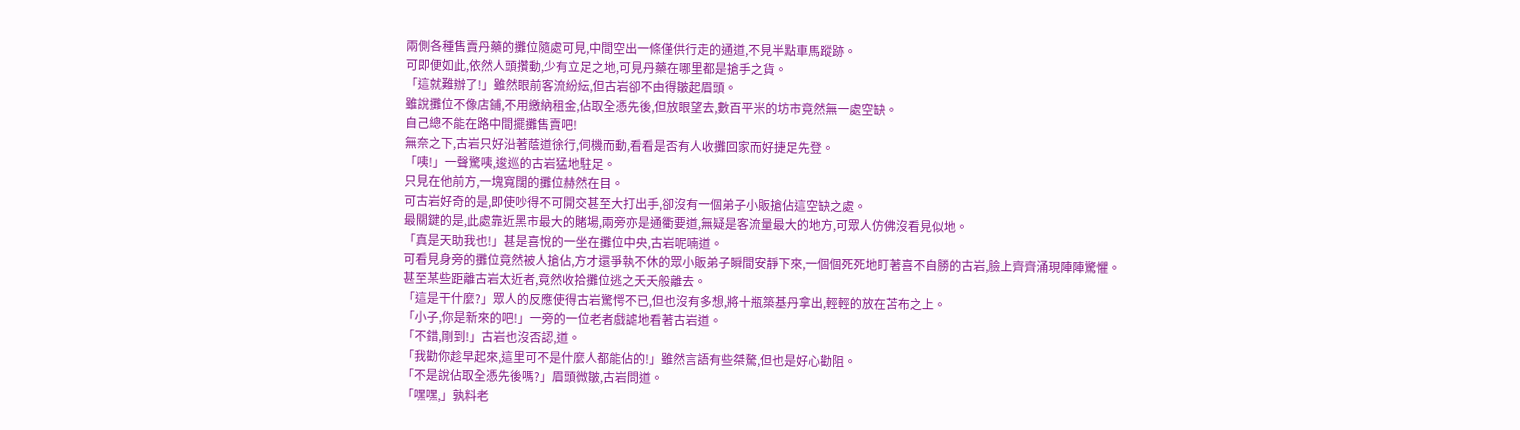兩側各種售賣丹藥的攤位隨處可見,中間空出一條僅供行走的通道,不見半點車馬蹤跡。
可即便如此,依然人頭攢動,少有立足之地,可見丹藥在哪里都是搶手之貨。
「這就難辦了!」雖然眼前客流紛紜,但古岩卻不由得皺起眉頭。
雖說攤位不像店鋪,不用繳納租金,佔取全憑先後,但放眼望去,數百平米的坊市竟然無一處空缺。
自己總不能在路中間擺攤售賣吧!
無奈之下,古岩只好沿著蔭道徐行,伺機而動,看看是否有人收攤回家而好捷足先登。
「咦!」一聲驚咦,逡巡的古岩猛地駐足。
只見在他前方,一塊寬闊的攤位赫然在目。
可古岩好奇的是,即使吵得不可開交甚至大打出手,卻沒有一個弟子小販搶佔這空缺之處。
最關鍵的是,此處靠近黑市最大的賭場,兩旁亦是通衢要道,無疑是客流量最大的地方,可眾人仿佛沒看見似地。
「真是天助我也!」甚是喜悅的一坐在攤位中央,古岩呢喃道。
可看見身旁的攤位竟然被人搶佔,方才還爭執不休的眾小販弟子瞬間安靜下來,一個個死死地盯著喜不自勝的古岩,臉上齊齊涌現陣陣驚懼。
甚至某些距離古岩太近者,竟然收拾攤位逃之夭夭般離去。
「這是干什麼?」眾人的反應使得古岩驚愕不已,但也沒有多想,將十瓶築基丹拿出,輕輕的放在苫布之上。
「小子,你是新來的吧!」一旁的一位老者戲謔地看著古岩道。
「不錯,剛到!」古岩也沒否認,道。
「我勸你趁早起來,這里可不是什麼人都能佔的!」雖然言語有些桀驁,但也是好心勸阻。
「不是說佔取全憑先後嗎?」眉頭微皺,古岩問道。
「嘿嘿,」孰料老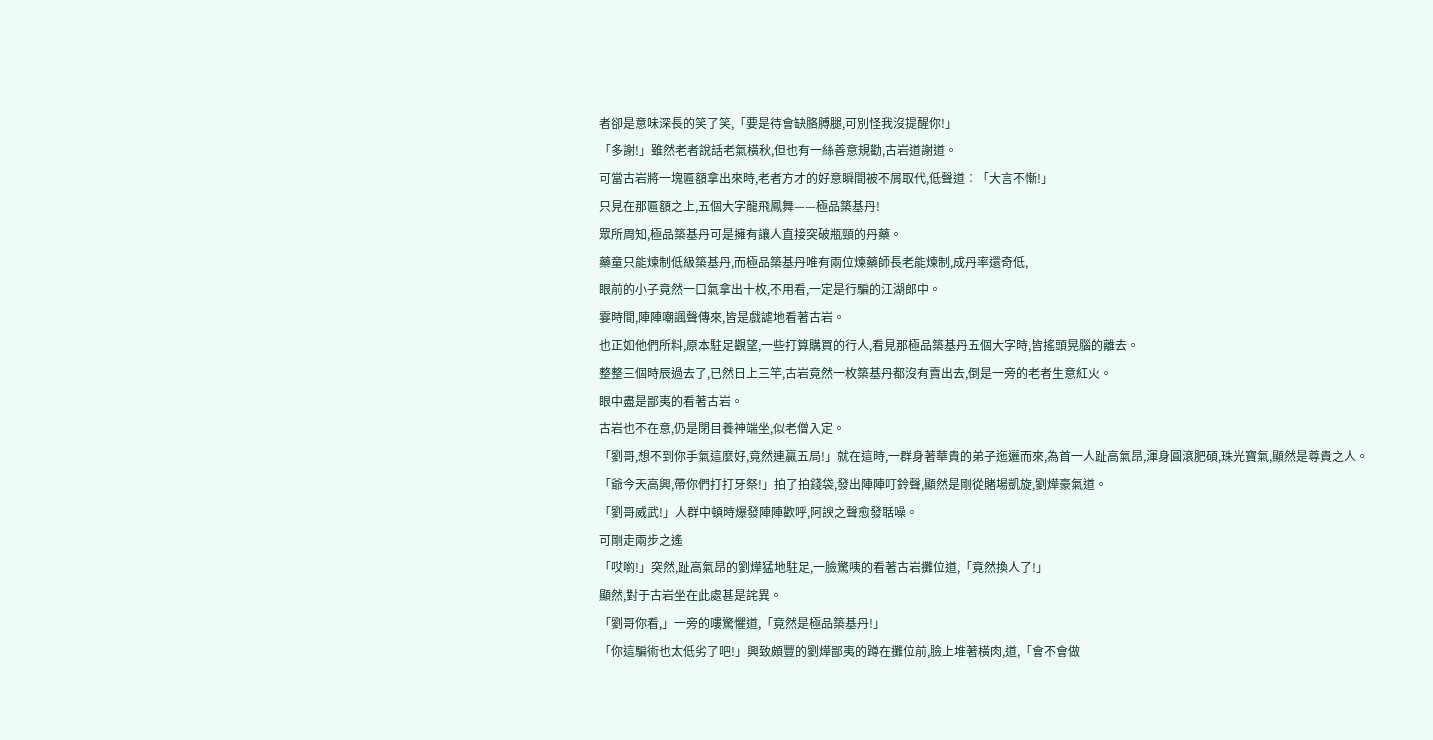者卻是意味深長的笑了笑,「要是待會缺胳膊腿,可別怪我沒提醒你!」
「多謝!」雖然老者說話老氣橫秋,但也有一絲善意規勸,古岩道謝道。
可當古岩將一塊匾額拿出來時,老者方才的好意瞬間被不屑取代,低聲道︰「大言不慚!」
只見在那匾額之上,五個大字龍飛鳳舞——極品築基丹!
眾所周知,極品築基丹可是擁有讓人直接突破瓶頸的丹藥。
藥童只能煉制低級築基丹,而極品築基丹唯有兩位煉藥師長老能煉制,成丹率還奇低,
眼前的小子竟然一口氣拿出十枚,不用看,一定是行騙的江湖郎中。
霎時間,陣陣嘲諷聲傳來,皆是戲謔地看著古岩。
也正如他們所料,原本駐足觀望,一些打算購買的行人,看見那極品築基丹五個大字時,皆搖頭晃腦的離去。
整整三個時辰過去了,已然日上三竿,古岩竟然一枚築基丹都沒有賣出去,倒是一旁的老者生意紅火。
眼中盡是鄙夷的看著古岩。
古岩也不在意,仍是閉目養神端坐,似老僧入定。
「劉哥,想不到你手氣這麼好,竟然連贏五局!」就在這時,一群身著華貴的弟子迤邐而來,為首一人趾高氣昂,渾身圓滾肥碩,珠光寶氣,顯然是尊貴之人。
「爺今天高興,帶你們打打牙祭!」拍了拍錢袋,發出陣陣叮鈴聲,顯然是剛從賭場凱旋,劉燁豪氣道。
「劉哥威武!」人群中頓時爆發陣陣歡呼,阿諛之聲愈發聒噪。
可剛走兩步之遙
「哎喲!」突然,趾高氣昂的劉燁猛地駐足,一臉驚咦的看著古岩攤位道,「竟然換人了!」
顯然,對于古岩坐在此處甚是詫異。
「劉哥你看,」一旁的嘍驚懼道,「竟然是極品築基丹!」
「你這騙術也太低劣了吧!」興致頗豐的劉燁鄙夷的蹲在攤位前,臉上堆著橫肉,道,「會不會做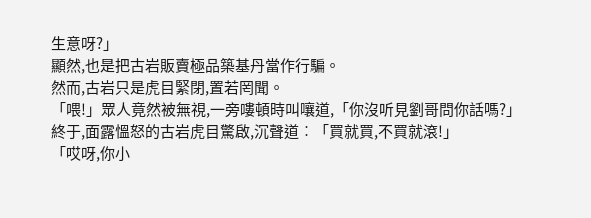生意呀?」
顯然,也是把古岩販賣極品築基丹當作行騙。
然而,古岩只是虎目緊閉,置若罔聞。
「喂!」眾人竟然被無視,一旁嘍頓時叫嚷道,「你沒听見劉哥問你話嗎?」
終于,面露慍怒的古岩虎目驚啟,沉聲道︰「買就買,不買就滾!」
「哎呀,你小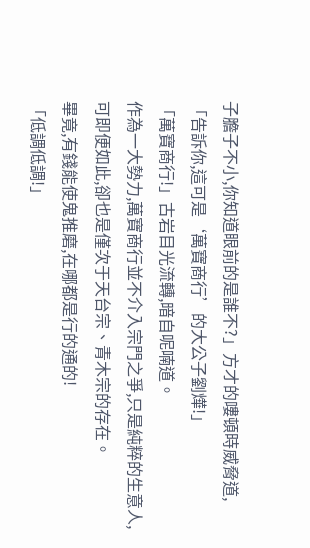子膽子不小,你知道眼前的是誰不?」方才的嘍頓時威脅道,「告訴你,這可是‘萬寶商行’的大公子劉燁!」
「萬寶商行!」古岩目光流轉,暗自呢喃道。
作為一大勢力,萬寶商行並不介入宗門之爭,只是純粹的生意人,可即便如此,卻也是僅次于天台宗、青木宗的存在。
畢竟,有錢能使鬼推磨,在哪都是行的通的!
「低調低調!」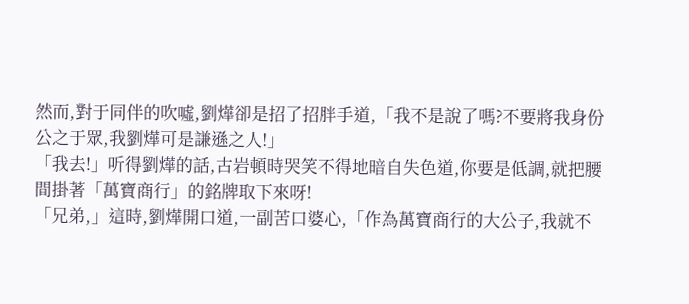然而,對于同伴的吹噓,劉燁卻是招了招胖手道,「我不是說了嗎?不要將我身份公之于眾,我劉燁可是謙遜之人!」
「我去!」听得劉燁的話,古岩頓時哭笑不得地暗自失色道,你要是低調,就把腰間掛著「萬寶商行」的銘牌取下來呀!
「兄弟,」這時,劉燁開口道,一副苦口婆心,「作為萬寶商行的大公子,我就不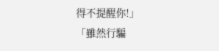得不提醒你!」
「雖然行騙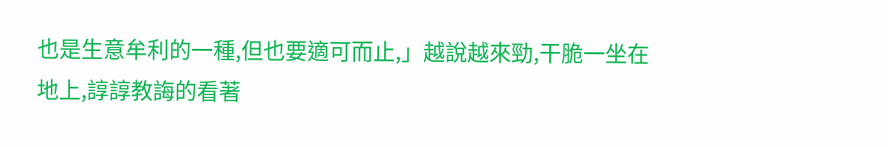也是生意牟利的一種,但也要適可而止,」越說越來勁,干脆一坐在地上,諄諄教誨的看著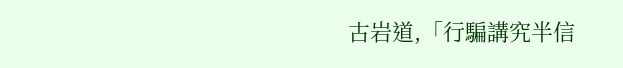古岩道,「行騙講究半信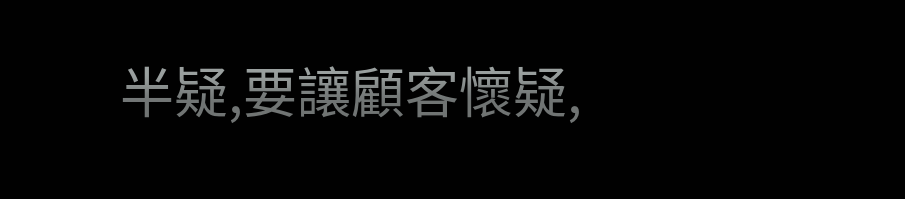半疑,要讓顧客懷疑,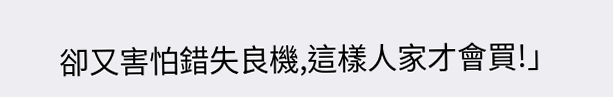卻又害怕錯失良機,這樣人家才會買!」